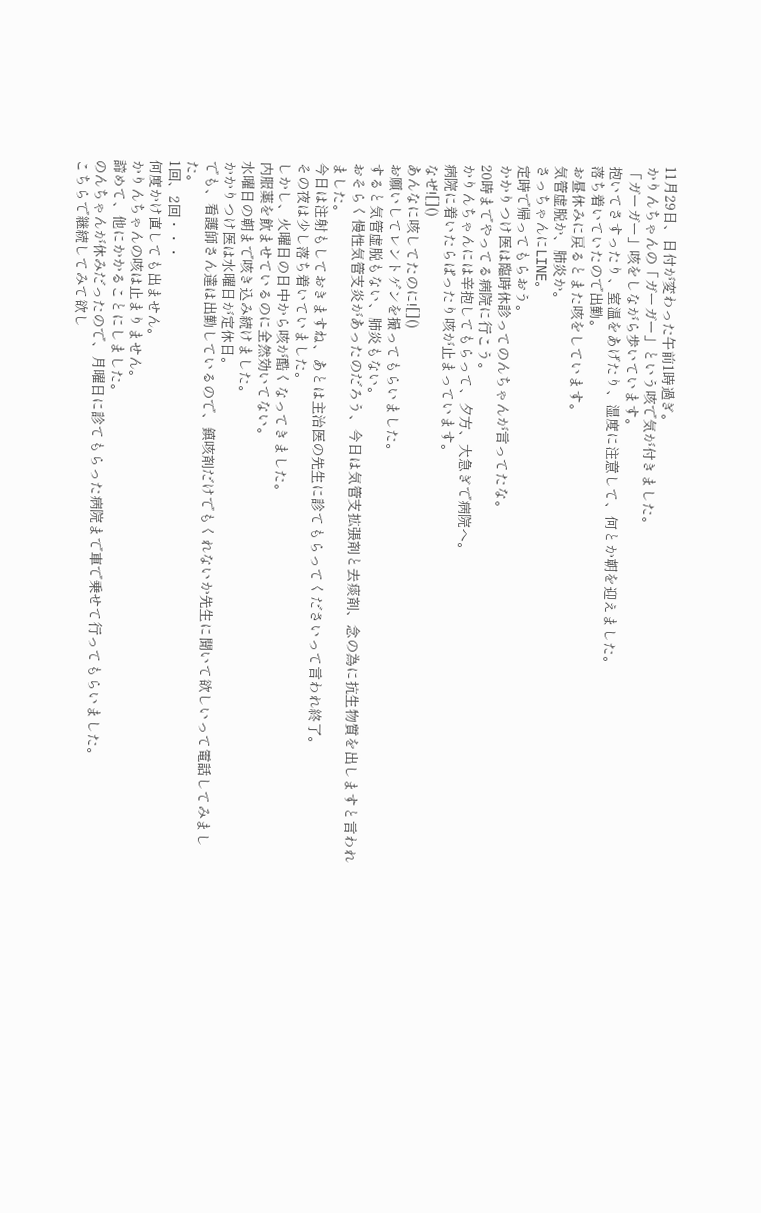11月29日、日付が変わった午前1時過ぎ。
かりんちゃんの「ガーガー」という咳で気が付きました。
「ガーガー」咳をしながら歩いています。
抱いてさすったり、室温をあげたり、湿度に注意して、何とか朝を迎えました。
落ち着いていたので出勤。
お昼休みに戻るとまた咳をしています。
気管虚脱か、肺炎か。
さっちゃんにLINE。
定時で帰ってもらおう。
かかりつけ医は臨時休診ってのんちゃんが言ってたな。
20時までやってる病院に行こう。
かりんちゃんには辛抱してもらって、夕方、大急ぎで病院へ。
病院に着いたらぱったり咳が止まっています。
なぜ![]()
あんなに咳してたのに![]()
お願いしてレントゲンを撮ってもらいました。
すると気管虚脱もない、肺炎もない。
おそらく慢性気管支炎があったのだろう、今日は気管支拡張剤と去痰剤、念の為に抗生物質を出しますと言われました。
今日は注射もしておきますね、あとは主治医の先生に診てもらってくださいって言われ終了。
その夜は少し落ち着いていました。
しかし、火曜日の日中から咳が酷くなってきました。
内服薬を飲ませているのに全然効いてない。
水曜日の朝まで咳き込み続けました。
かかりつけ医は水曜日が定休日。
でも、看護師さん達は出勤しているので、鎮咳剤だけでもくれないか先生に聞いて欲しいって電話してみました。
1回、2回・・・
何度かけ直しても出ません。
かりんちゃんの咳は止まりません。
諦めて、他にかかることにしました。
のんちゃんが休みだったので、月曜日に診てもらった病院まで車で乗せて行ってもらいました。
こちらで継続してみて欲し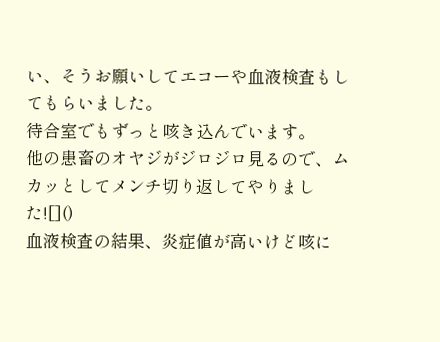い、そうお願いしてエコーや血液検査もしてもらいました。
待合室でもずっと咳き込んでいます。
他の患畜のオヤジがジロジロ見るので、ムカッとしてメンチ切り返してやりました![]()
血液検査の結果、炎症値が高いけど咳に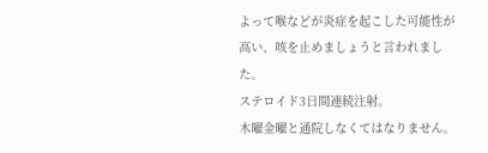よって喉などが炎症を起こした可能性が高い、咳を止めましょうと言われました。
ステロイド3日間連続注射。
木曜金曜と通院しなくてはなりません。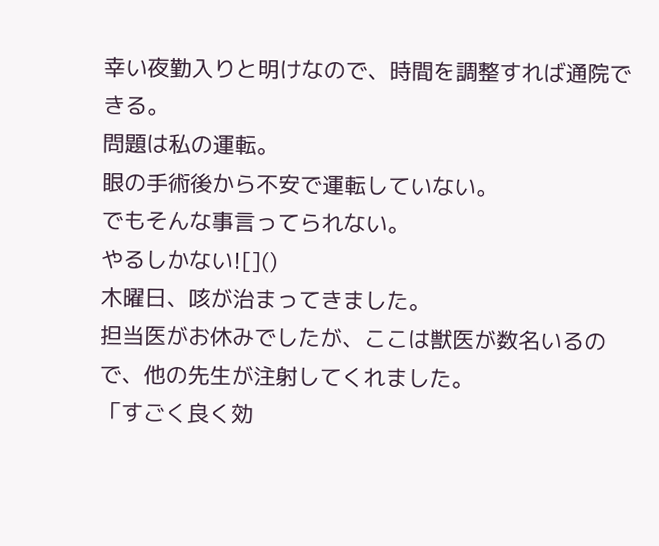幸い夜勤入りと明けなので、時間を調整すれば通院できる。
問題は私の運転。
眼の手術後から不安で運転していない。
でもそんな事言ってられない。
やるしかない![]()
木曜日、咳が治まってきました。
担当医がお休みでしたが、ここは獣医が数名いるので、他の先生が注射してくれました。
「すごく良く効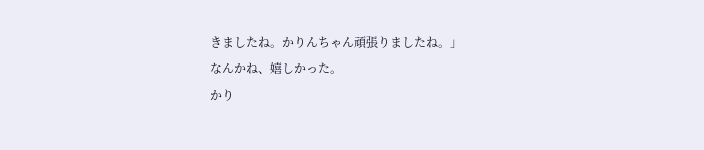きましたね。かりんちゃん頑張りましたね。」
なんかね、嬉しかった。
かり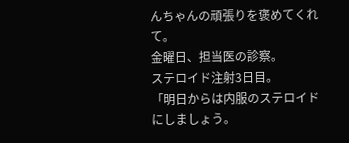んちゃんの頑張りを褒めてくれて。
金曜日、担当医の診察。
ステロイド注射3日目。
「明日からは内服のステロイドにしましょう。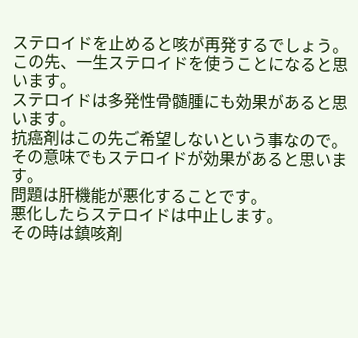ステロイドを止めると咳が再発するでしょう。
この先、一生ステロイドを使うことになると思います。
ステロイドは多発性骨髄腫にも効果があると思います。
抗癌剤はこの先ご希望しないという事なので。
その意味でもステロイドが効果があると思います。
問題は肝機能が悪化することです。
悪化したらステロイドは中止します。
その時は鎮咳剤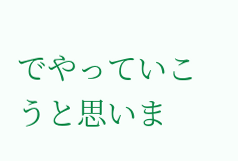でやっていこうと思いま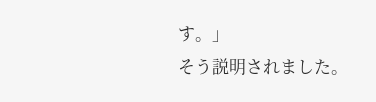す。」
そう説明されました。